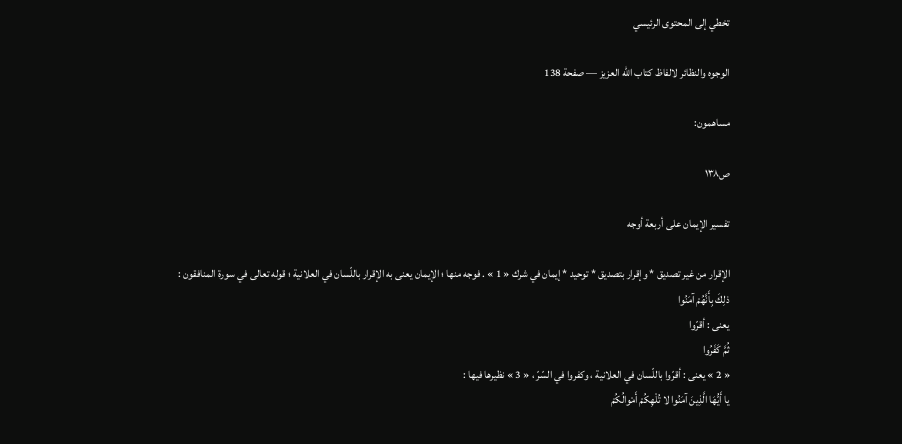تخطي إلى المحتوى الرئيسي

الوجوه والنظائر لالفاظ كتاب الله العزيز — صفحة 138

مساهمون:

ص١٣٨

تفسير الإيمان على أربعة أوجه

الإقرار من غير تصديق * وإقرار بتصديق * توحيد * إيمان في شرك « 1 » . فوجه منها ؛ الإيمان يعنى به الإقرار باللّسان في العلانية ؛ قوله تعالى في سورة المنافقون :
ذلِكَ بِأَنَّهُمْ آمَنُوا
يعنى : أقرّوا
ثُمَّ كَفَرُوا
« 2 » يعنى : أقرّوا باللّسان في العلانية ، وكفروا في السّرّ ، « 3 » نظيرها فيها :
يا أَيُّهَا الَّذِينَ آمَنُوا لا تُلْهِكُمْ أَمْوالُكُمْ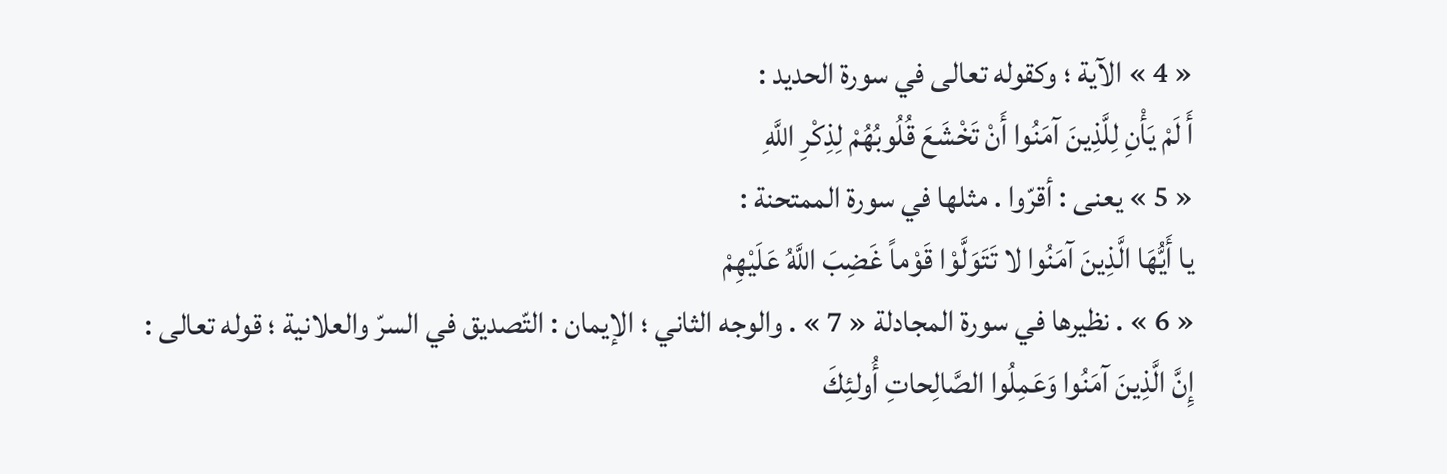« 4 » الآية ؛ وكقوله تعالى في سورة الحديد :
أَ لَمْ يَأْنِ لِلَّذِينَ آمَنُوا أَنْ تَخْشَعَ قُلُوبُهُمْ لِذِكْرِ اللَّهِ
« 5 » يعنى : أقرّوا . مثلها في سورة الممتحنة :
يا أَيُّهَا الَّذِينَ آمَنُوا لا تَتَوَلَّوْا قَوْماً غَضِبَ اللَّهُ عَلَيْهِمْ
« 6 » . نظيرها في سورة المجادلة « 7 » . والوجه الثاني ؛ الإيمان : التّصديق في السرّ والعلانية ؛ قوله تعالى :
إِنَّ الَّذِينَ آمَنُوا وَعَمِلُوا الصَّالِحاتِ أُولئِكَ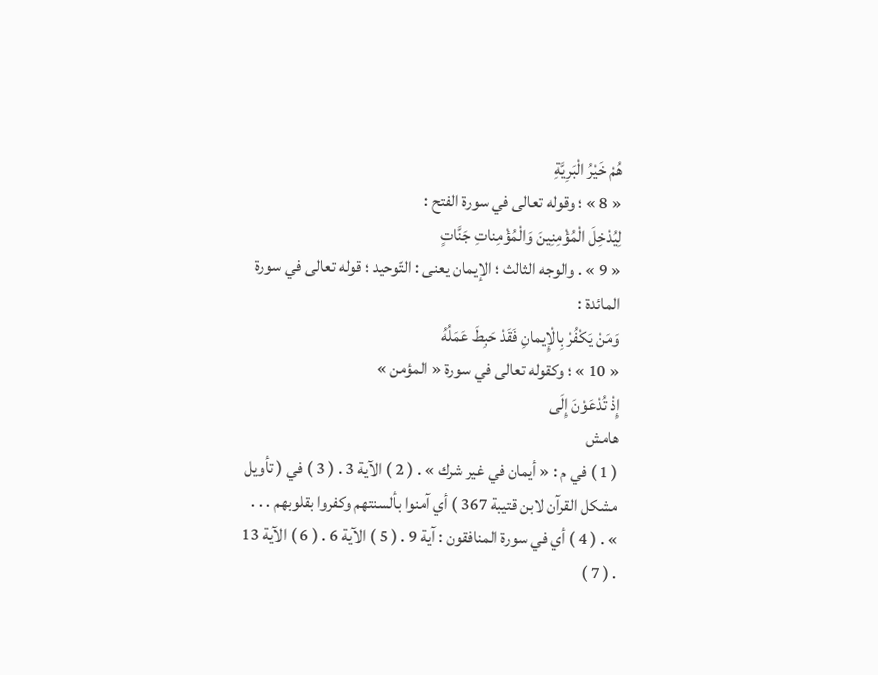هُمْ خَيْرُ الْبَرِيَّةِ
« 8 » ؛ وقوله تعالى في سورة الفتح :
لِيُدْخِلَ الْمُؤْمِنِينَ وَالْمُؤْمِناتِ جَنَّاتٍ
« 9 » . والوجه الثالث ؛ الإيمان يعنى : التّوحيد ؛ قوله تعالى في سورة المائدة :
وَمَنْ يَكْفُرْ بِالْإِيمانِ فَقَدْ حَبِطَ عَمَلُهُ
« 10 » ؛ وكقوله تعالى في سورة « المؤمن »
إِذْ تُدْعَوْنَ إِلَى
هامش
( 1 ) في م : « أيمان في غير شرك » . ( 2 ) الآية 3 . ( 3 ) في ( تأويل مشكل القرآن لابن قتيبة 367 ) أي آمنوا بألسنتهم وكفروا بقلوبهم . . . » . ( 4 ) أي في سورة المنافقون : آية 9 . ( 5 ) الآية 6 . ( 6 ) الآية 13 . ( 7 )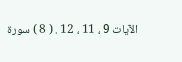الآيات 9 ، 11 ، 12 . ( 8 ) سورة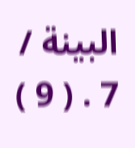البينة / 7 . ( 9 )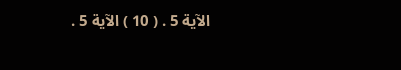الآية 5 . ( 10 ) الآية 5 .